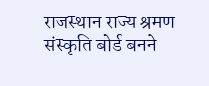राजस्थान राज्य श्रमण संस्कृति बोर्ड बनने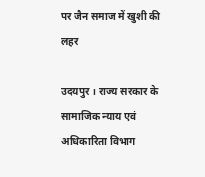पर जैन समाज में खुशी की लहर

उदयपुर । राज्य सरकार के सामाजिक न्याय एवं अधिकारिता विभाग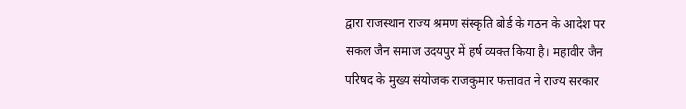द्वारा राजस्थान राज्य श्रमण संस्कृति बोर्ड के गठन के आदेश पर सकल जैन समाज उदयपुर में हर्ष व्यक्त किया है। महावीर जैन परिषद के मुख्य संयोजक राजकुमार फत्तावत ने राज्य सरकार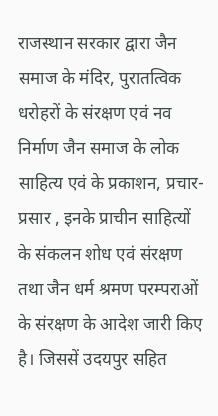राजस्थान सरकार द्वारा जैन समाज के मंदिर, पुरातत्विक धरोहरों के संरक्षण एवं नव निर्माण जैन समाज के लोक साहित्य एवं के प्रकाशन, प्रचार-प्रसार , इनके प्राचीन साहित्यों के संकलन शोध एवं संरक्षण तथा जैन धर्म श्रमण परम्पराओं के संरक्षण के आदेश जारी किए है। जिससें उदयपुर सहित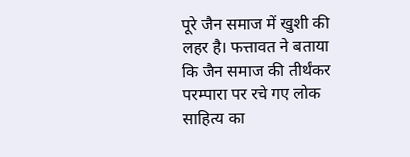पूरे जैन समाज में खुशी की लहर है। फत्तावत ने बताया कि जैन समाज की तीर्थंकर परम्पारा पर रचे गए लोक साहित्य का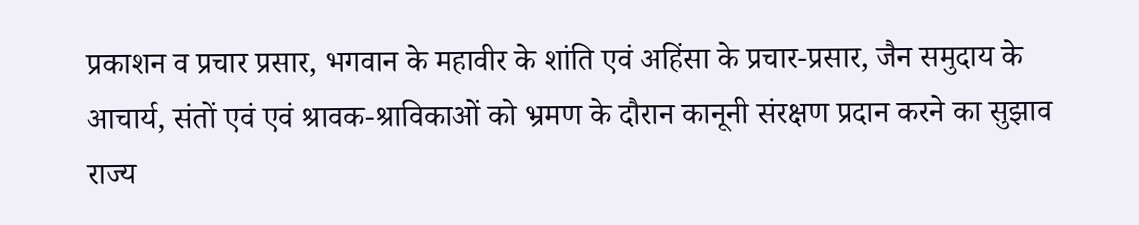प्रकाशन व प्रचार प्रसार, भगवान के महावीर के शांति एवं अहिंसा के प्रचार-प्रसार, जैन समुदाय के आचार्य, संतों एवं एवं श्रावक-श्राविकाओं को भ्रमण के दौरान कानूनी संरक्षण प्रदान करने का सुझाव राज्य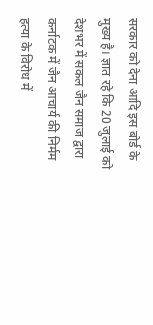सरकार को देना आदि इस बोर्ड के मुख्य है। ज्ञात रहे कि 20 जुलाई को देशभर में सकल जैन समाज द्वारा कर्नाटक में जैन आचार्य की निर्मम हत्या के विरोध में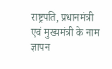राष्ट्रपति, प्रधानमंत्री एवं मुख्यमंत्री के नाम ज्ञापन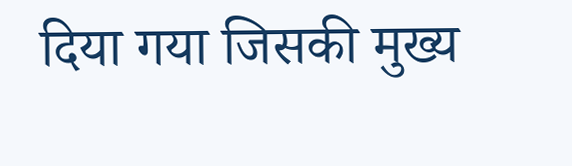दिया गया जिसकी मुख्य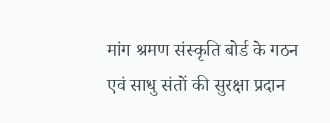मांग श्रमण संस्कृति बोर्ड के गठन एवं साधु संतों की सुरक्षा प्रदान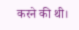करने की थी।